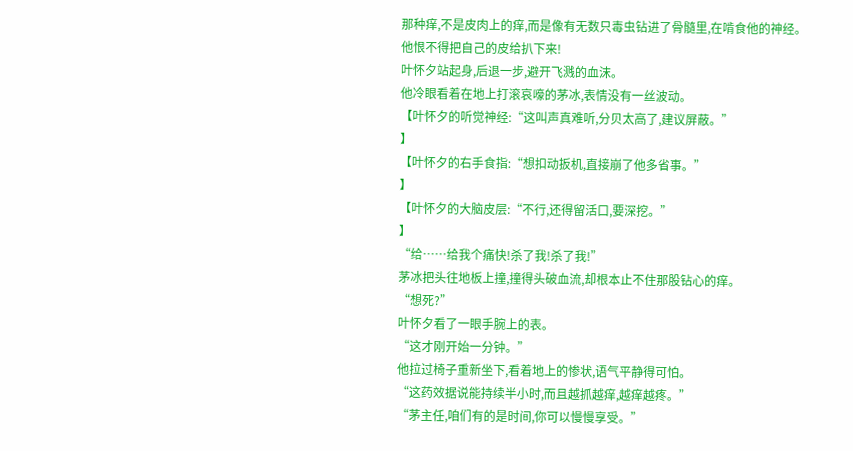那种痒,不是皮肉上的痒,而是像有无数只毒虫钻进了骨髓里,在啃食他的神经。
他恨不得把自己的皮给扒下来!
叶怀夕站起身,后退一步,避开飞溅的血沫。
他冷眼看着在地上打滚哀嚎的茅冰,表情没有一丝波动。
【叶怀夕的听觉神经:“这叫声真难听,分贝太高了,建议屏蔽。”
】
【叶怀夕的右手食指:“想扣动扳机,直接崩了他多省事。”
】
【叶怀夕的大脑皮层:“不行,还得留活口,要深挖。”
】
“给……给我个痛快!杀了我!杀了我!”
茅冰把头往地板上撞,撞得头破血流,却根本止不住那股钻心的痒。
“想死?”
叶怀夕看了一眼手腕上的表。
“这才刚开始一分钟。”
他拉过椅子重新坐下,看着地上的惨状,语气平静得可怕。
“这药效据说能持续半小时,而且越抓越痒,越痒越疼。”
“茅主任,咱们有的是时间,你可以慢慢享受。”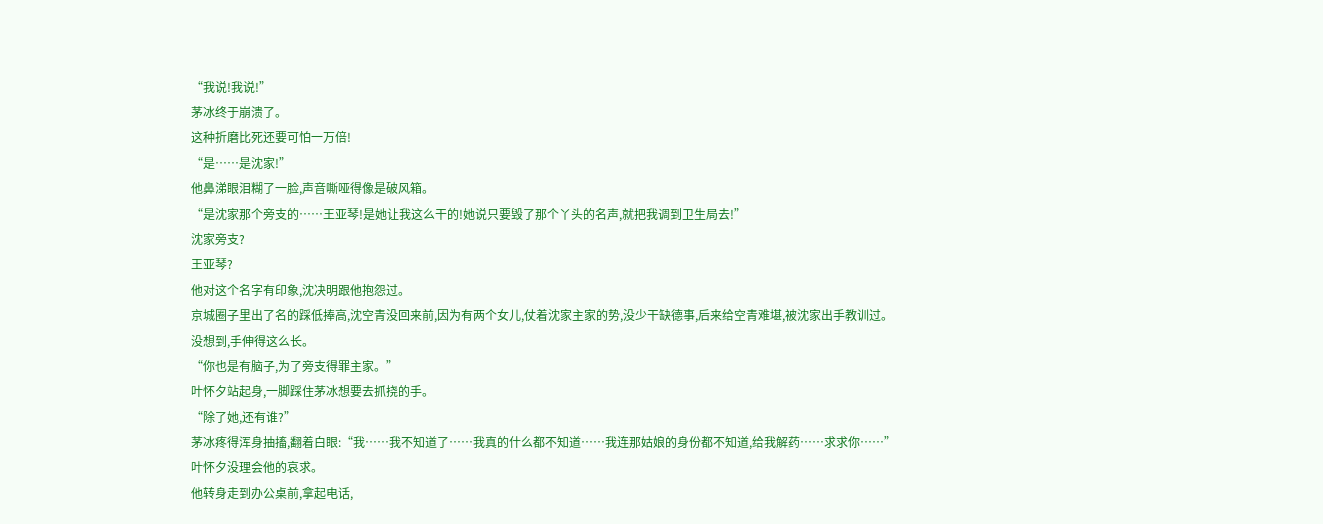“我说!我说!”
茅冰终于崩溃了。
这种折磨比死还要可怕一万倍!
“是……是沈家!”
他鼻涕眼泪糊了一脸,声音嘶哑得像是破风箱。
“是沈家那个旁支的……王亚琴!是她让我这么干的!她说只要毁了那个丫头的名声,就把我调到卫生局去!”
沈家旁支?
王亚琴?
他对这个名字有印象,沈决明跟他抱怨过。
京城圈子里出了名的踩低捧高,沈空青没回来前,因为有两个女儿,仗着沈家主家的势,没少干缺德事,后来给空青难堪,被沈家出手教训过。
没想到,手伸得这么长。
“你也是有脑子,为了旁支得罪主家。”
叶怀夕站起身,一脚踩住茅冰想要去抓挠的手。
“除了她,还有谁?”
茅冰疼得浑身抽搐,翻着白眼:“我……我不知道了……我真的什么都不知道……我连那姑娘的身份都不知道,给我解药……求求你……”
叶怀夕没理会他的哀求。
他转身走到办公桌前,拿起电话,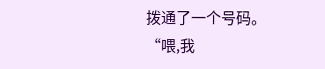拨通了一个号码。
“喂,我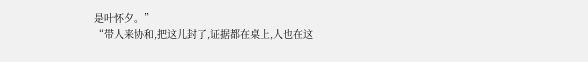是叶怀夕。”
“带人来协和,把这儿封了,证据都在桌上,人也在这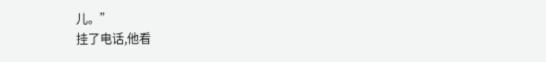儿。”
挂了电话,他看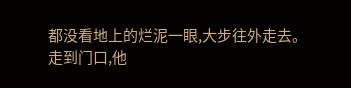都没看地上的烂泥一眼,大步往外走去。
走到门口,他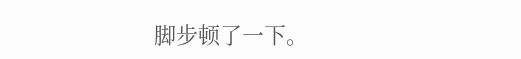脚步顿了一下。